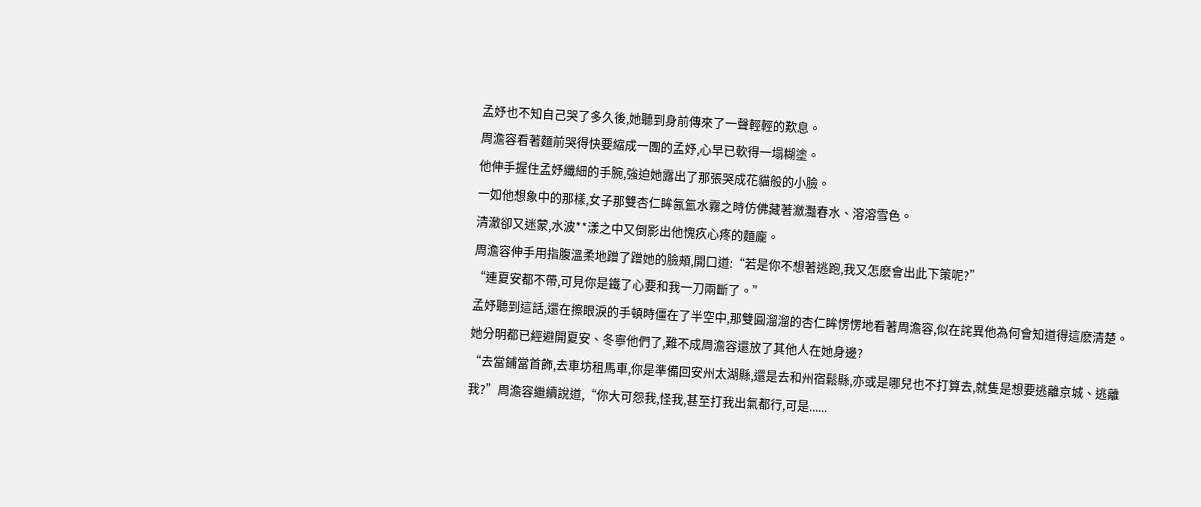孟妤也不知自己哭了多久後,她聽到身前傳來了一聲輕輕的歎息。
周澹容看著麵前哭得快要縮成一團的孟妤,心早已軟得一塌糊塗。
他伸手握住孟妤纖細的手腕,強迫她露出了那張哭成花貓般的小臉。
一如他想象中的那樣,女子那雙杏仁眸氤氳水霧之時仿佛藏著瀲灩春水、溶溶雪色。
清澈卻又迷蒙,水波**漾之中又倒影出他愧疚心疼的麵龐。
周澹容伸手用指腹溫柔地蹭了蹭她的臉頰,開口道:“若是你不想著逃跑,我又怎麽會出此下策呢?”
“連夏安都不帶,可見你是鐵了心要和我一刀兩斷了。”
孟妤聽到這話,還在擦眼淚的手頓時僵在了半空中,那雙圓溜溜的杏仁眸愣愣地看著周澹容,似在詫異他為何會知道得這麽清楚。
她分明都已經避開夏安、冬寧他們了,難不成周澹容還放了其他人在她身邊?
“去當鋪當首飾,去車坊租馬車,你是準備回安州太湖縣,還是去和州宿鬆縣,亦或是哪兒也不打算去,就隻是想要逃離京城、逃離我?”周澹容繼續說道,“你大可怨我,怪我,甚至打我出氣都行,可是......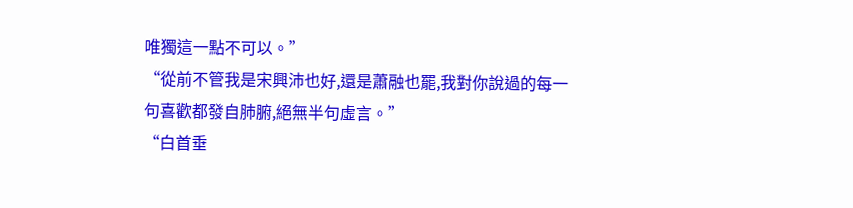唯獨這一點不可以。”
“從前不管我是宋興沛也好,還是蕭融也罷,我對你說過的每一句喜歡都發自肺腑,絕無半句虛言。”
“白首垂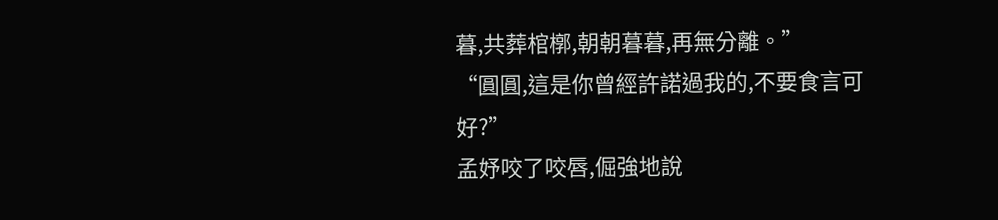暮,共葬棺槨,朝朝暮暮,再無分離。”
“圓圓,這是你曾經許諾過我的,不要食言可好?”
孟妤咬了咬唇,倔強地說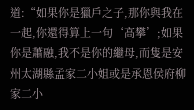道:“如果你是獵戶之子,那你與我在一起,你還得算上一句‘高攀’;如果你是蕭融,我不是你的繼母,而隻是安州太湖縣孟家二小姐或是承恩侯府柳家二小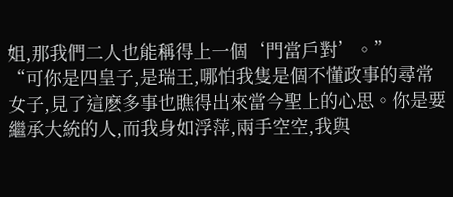姐,那我們二人也能稱得上一個‘門當戶對’。”
“可你是四皇子,是瑞王,哪怕我隻是個不懂政事的尋常女子,見了這麽多事也瞧得出來當今聖上的心思。你是要繼承大統的人,而我身如浮萍,兩手空空,我與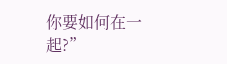你要如何在一起?”